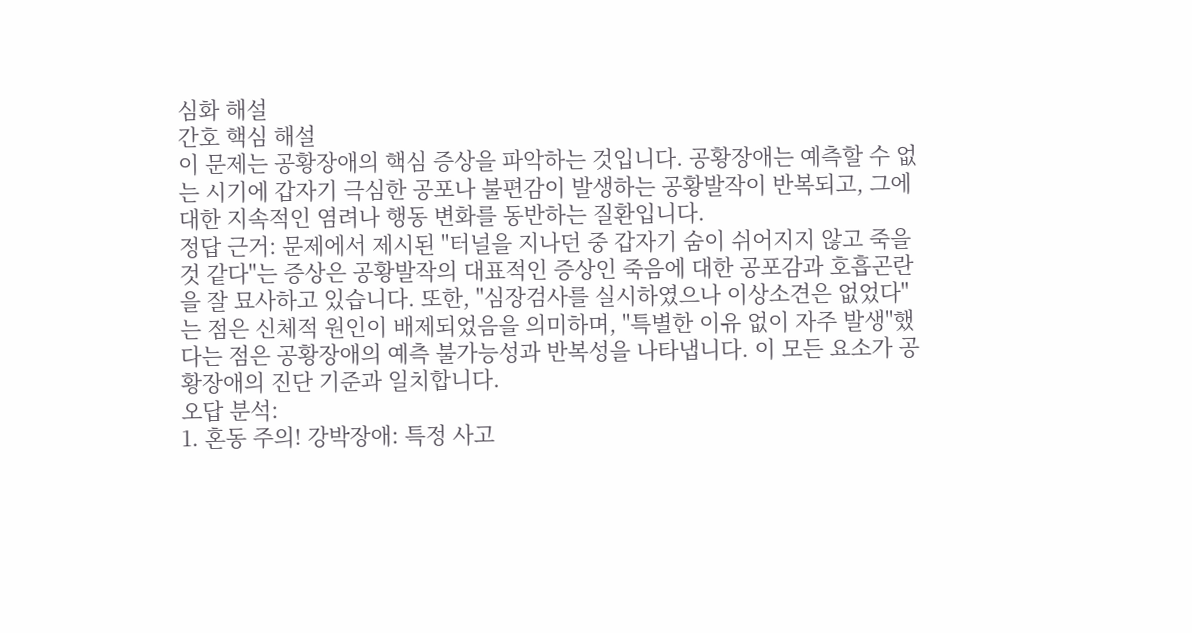심화 해설
간호 핵심 해설
이 문제는 공황장애의 핵심 증상을 파악하는 것입니다. 공황장애는 예측할 수 없는 시기에 갑자기 극심한 공포나 불편감이 발생하는 공황발작이 반복되고, 그에 대한 지속적인 염려나 행동 변화를 동반하는 질환입니다.
정답 근거: 문제에서 제시된 "터널을 지나던 중 갑자기 숨이 쉬어지지 않고 죽을 것 같다"는 증상은 공황발작의 대표적인 증상인 죽음에 대한 공포감과 호흡곤란을 잘 묘사하고 있습니다. 또한, "심장검사를 실시하였으나 이상소견은 없었다"는 점은 신체적 원인이 배제되었음을 의미하며, "특별한 이유 없이 자주 발생"했다는 점은 공황장애의 예측 불가능성과 반복성을 나타냅니다. 이 모든 요소가 공황장애의 진단 기준과 일치합니다.
오답 분석:
1. 혼동 주의! 강박장애: 특정 사고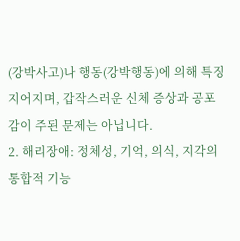(강박사고)나 행동(강박행동)에 의해 특징지어지며, 갑작스러운 신체 증상과 공포감이 주된 문제는 아닙니다.
2. 해리장애: 정체성, 기억, 의식, 지각의 통합적 기능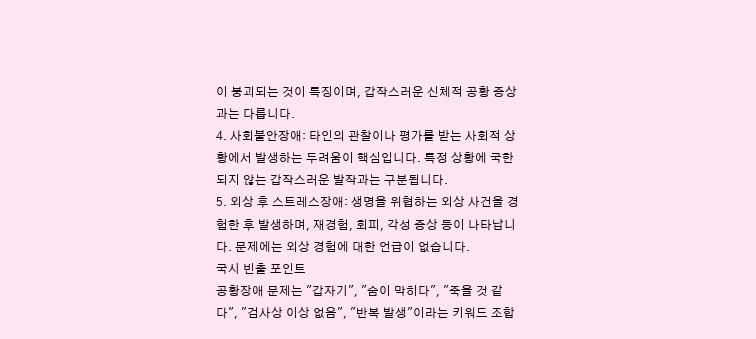이 붕괴되는 것이 특징이며, 갑작스러운 신체적 공황 증상과는 다릅니다.
4. 사회불안장애: 타인의 관찰이나 평가를 받는 사회적 상황에서 발생하는 두려움이 핵심입니다. 특정 상황에 국한되지 않는 갑작스러운 발작과는 구분됩니다.
5. 외상 후 스트레스장애: 생명을 위협하는 외상 사건을 경험한 후 발생하며, 재경험, 회피, 각성 증상 등이 나타납니다. 문제에는 외상 경험에 대한 언급이 없습니다.
국시 빈출 포인트
공황장애 문제는 "갑자기", "숨이 막히다", "죽을 것 같다", "검사상 이상 없음", "반복 발생"이라는 키워드 조합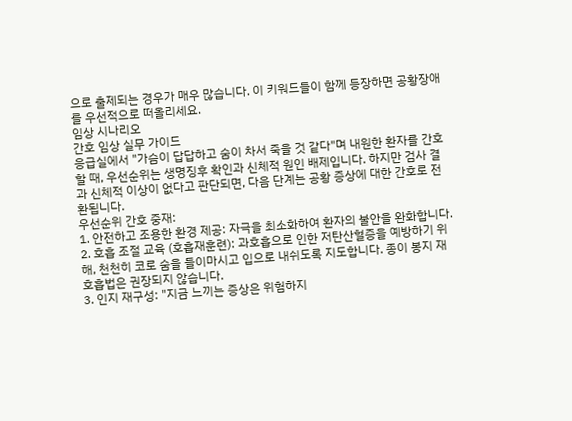으로 출제되는 경우가 매우 많습니다. 이 키워드들이 함께 등장하면 공황장애를 우선적으로 떠올리세요.
임상 시나리오
간호 임상 실무 가이드
응급실에서 "가슴이 답답하고 숨이 차서 죽을 것 같다"며 내원한 환자를 간호할 때, 우선순위는 생명징후 확인과 신체적 원인 배제입니다. 하지만 검사 결과 신체적 이상이 없다고 판단되면, 다음 단계는 공황 증상에 대한 간호로 전환됩니다.
우선순위 간호 중재:
1. 안전하고 조용한 환경 제공: 자극을 최소화하여 환자의 불안을 완화합니다.
2. 호흡 조절 교육 (호흡재훈련): 과호흡으로 인한 저탄산혈증을 예방하기 위해, 천천히 코로 숨을 들이마시고 입으로 내쉬도록 지도합니다. 종이 봉지 재호흡법은 권장되지 않습니다.
3. 인지 재구성: "지금 느끼는 증상은 위험하지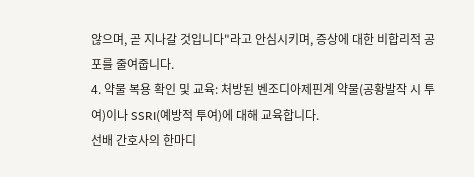않으며, 곧 지나갈 것입니다"라고 안심시키며, 증상에 대한 비합리적 공포를 줄여줍니다.
4. 약물 복용 확인 및 교육: 처방된 벤조디아제핀계 약물(공황발작 시 투여)이나 SSRI(예방적 투여)에 대해 교육합니다.
선배 간호사의 한마디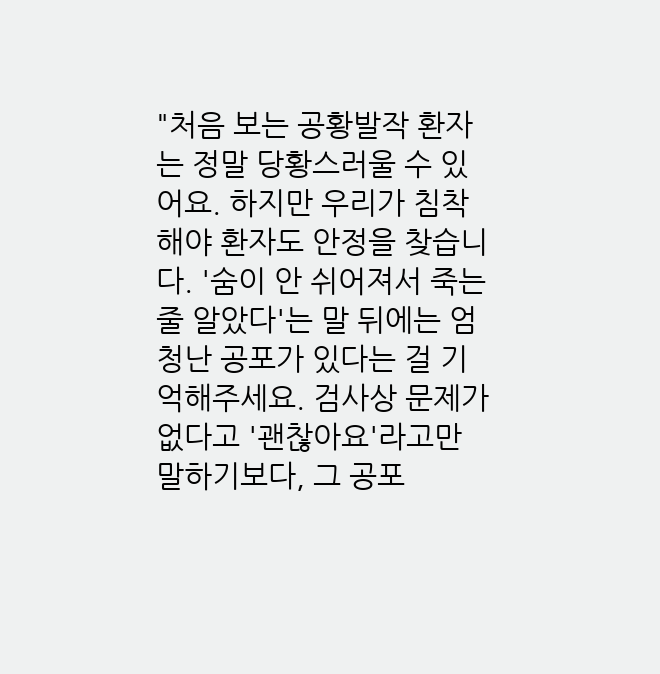"처음 보는 공황발작 환자는 정말 당황스러울 수 있어요. 하지만 우리가 침착해야 환자도 안정을 찾습니다. '숨이 안 쉬어져서 죽는 줄 알았다'는 말 뒤에는 엄청난 공포가 있다는 걸 기억해주세요. 검사상 문제가 없다고 '괜찮아요'라고만 말하기보다, 그 공포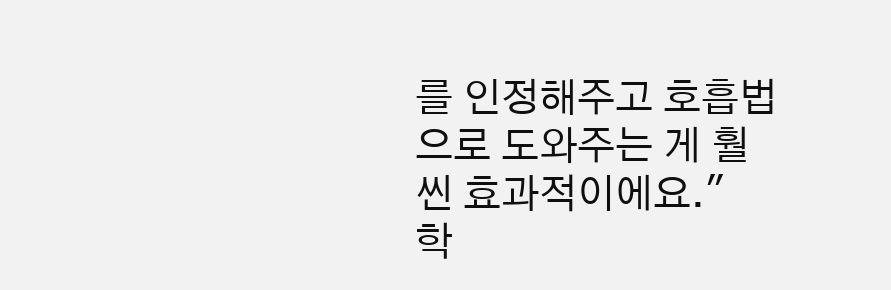를 인정해주고 호흡법으로 도와주는 게 훨씬 효과적이에요."
학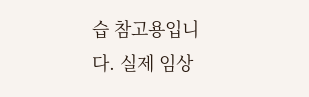습 참고용입니다. 실제 임상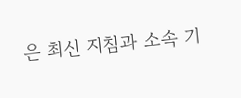은 최신 지침과 소속 기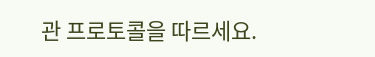관 프로토콜을 따르세요.